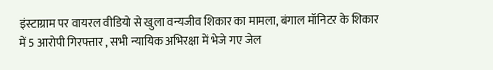इंस्टाग्राम पर वायरल वीडियो से खुला वन्यजीव शिकार का मामला, बंगाल मॉनिटर के शिकार में 5 आरोपी गिरफ्तार , सभी न्यायिक अभिरक्षा में भेजे गए जेल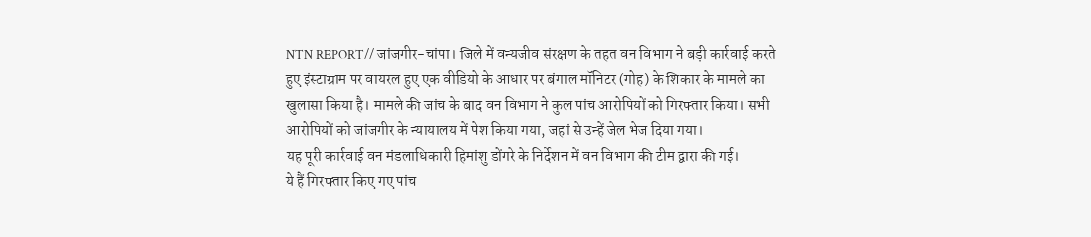NTN REPORT// जांजगीर-चांपा। जिले में वन्यजीव संरक्षण के तहत वन विभाग ने बड़ी कार्रवाई करते हुए इंस्टाग्राम पर वायरल हुए एक वीडियो के आधार पर बंगाल मॉनिटर (गोह) के शिकार के मामले का खुलासा किया है। मामले की जांच के बाद वन विभाग ने कुल पांच आरोपियों को गिरफ्तार किया। सभी आरोपियों को जांजगीर के न्यायालय में पेश किया गया, जहां से उन्हें जेल भेज दिया गया।
यह पूरी कार्रवाई वन मंडलाधिकारी हिमांशु डोंगरे के निर्देशन में वन विभाग की टीम द्वारा की गई।
ये हैं गिरफ्तार किए गए पांच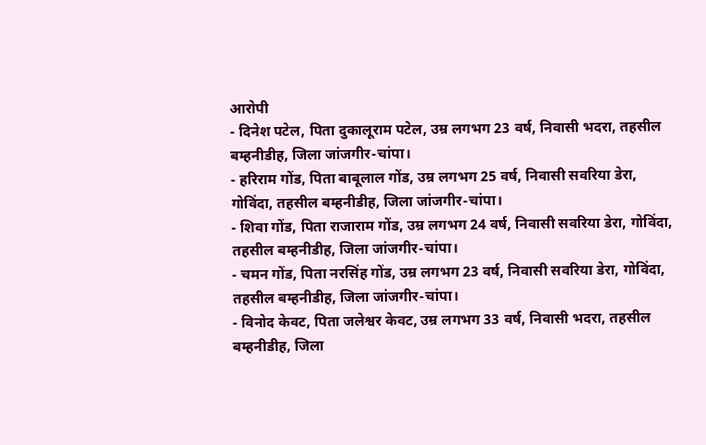आरोपी
- दिनेश पटेल, पिता दुकालूराम पटेल, उम्र लगभग 23 वर्ष, निवासी भदरा, तहसील बम्हनीडीह, जिला जांजगीर-चांपा।
- हरिराम गोंड, पिता बाबूलाल गोंड, उम्र लगभग 25 वर्ष, निवासी सवरिया डेरा, गोविंदा, तहसील बम्हनीडीह, जिला जांजगीर-चांपा।
- शिवा गोंड, पिता राजाराम गोंड, उम्र लगभग 24 वर्ष, निवासी सवरिया डेरा, गोविंदा, तहसील बम्हनीडीह, जिला जांजगीर-चांपा।
- चमन गोंड, पिता नरसिंह गोंड, उम्र लगभग 23 वर्ष, निवासी सवरिया डेरा, गोविंदा, तहसील बम्हनीडीह, जिला जांजगीर-चांपा।
- विनोद केवट, पिता जलेश्वर केवट, उम्र लगभग 33 वर्ष, निवासी भदरा, तहसील बम्हनीडीह, जिला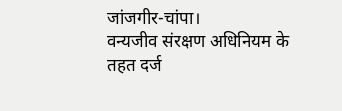जांजगीर-चांपा।
वन्यजीव संरक्षण अधिनियम के तहत दर्ज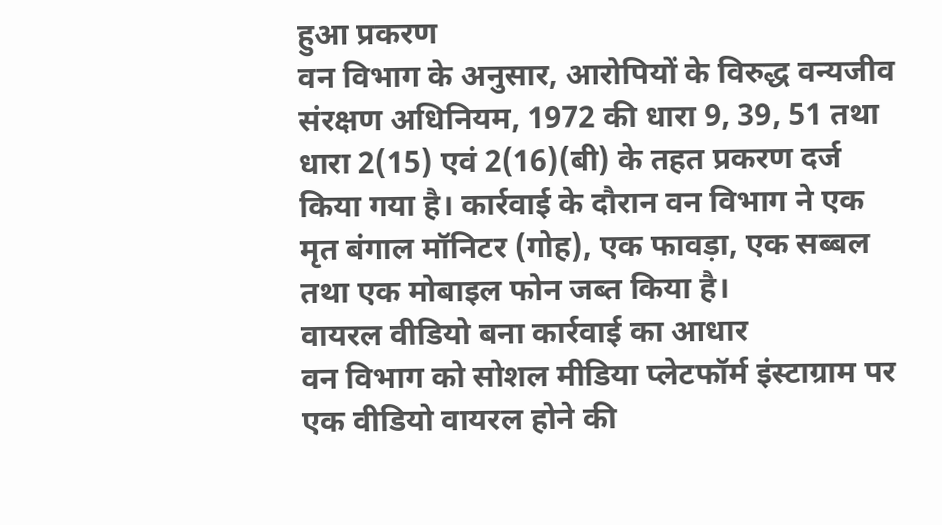हुआ प्रकरण
वन विभाग के अनुसार, आरोपियों के विरुद्ध वन्यजीव संरक्षण अधिनियम, 1972 की धारा 9, 39, 51 तथा धारा 2(15) एवं 2(16)(बी) के तहत प्रकरण दर्ज किया गया है। कार्रवाई के दौरान वन विभाग ने एक मृत बंगाल मॉनिटर (गोह), एक फावड़ा, एक सब्बल तथा एक मोबाइल फोन जब्त किया है।
वायरल वीडियो बना कार्रवाई का आधार
वन विभाग को सोशल मीडिया प्लेटफॉर्म इंस्टाग्राम पर एक वीडियो वायरल होने की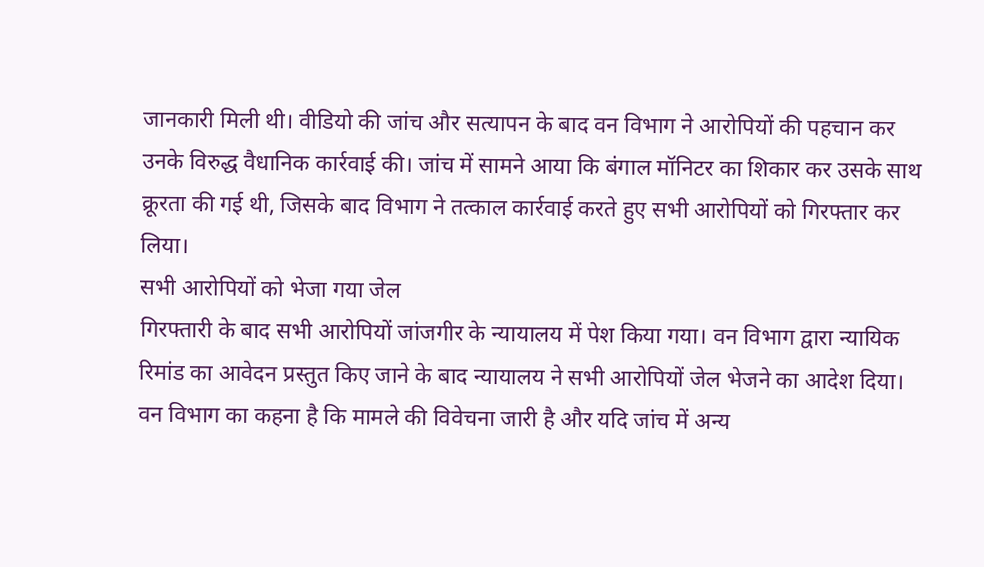जानकारी मिली थी। वीडियो की जांच और सत्यापन के बाद वन विभाग ने आरोपियों की पहचान कर उनके विरुद्ध वैधानिक कार्रवाई की। जांच में सामने आया कि बंगाल मॉनिटर का शिकार कर उसके साथ क्रूरता की गई थी, जिसके बाद विभाग ने तत्काल कार्रवाई करते हुए सभी आरोपियों को गिरफ्तार कर लिया।
सभी आरोपियों को भेजा गया जेल
गिरफ्तारी के बाद सभी आरोपियों जांजगीर के न्यायालय में पेश किया गया। वन विभाग द्वारा न्यायिक रिमांड का आवेदन प्रस्तुत किए जाने के बाद न्यायालय ने सभी आरोपियों जेल भेजने का आदेश दिया।
वन विभाग का कहना है कि मामले की विवेचना जारी है और यदि जांच में अन्य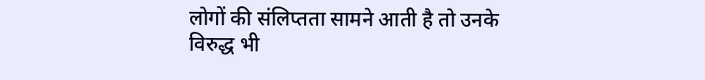लोगों की संलिप्तता सामने आती है तो उनके विरुद्ध भी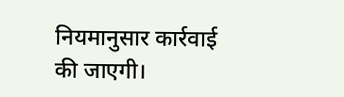नियमानुसार कार्रवाई की जाएगी।